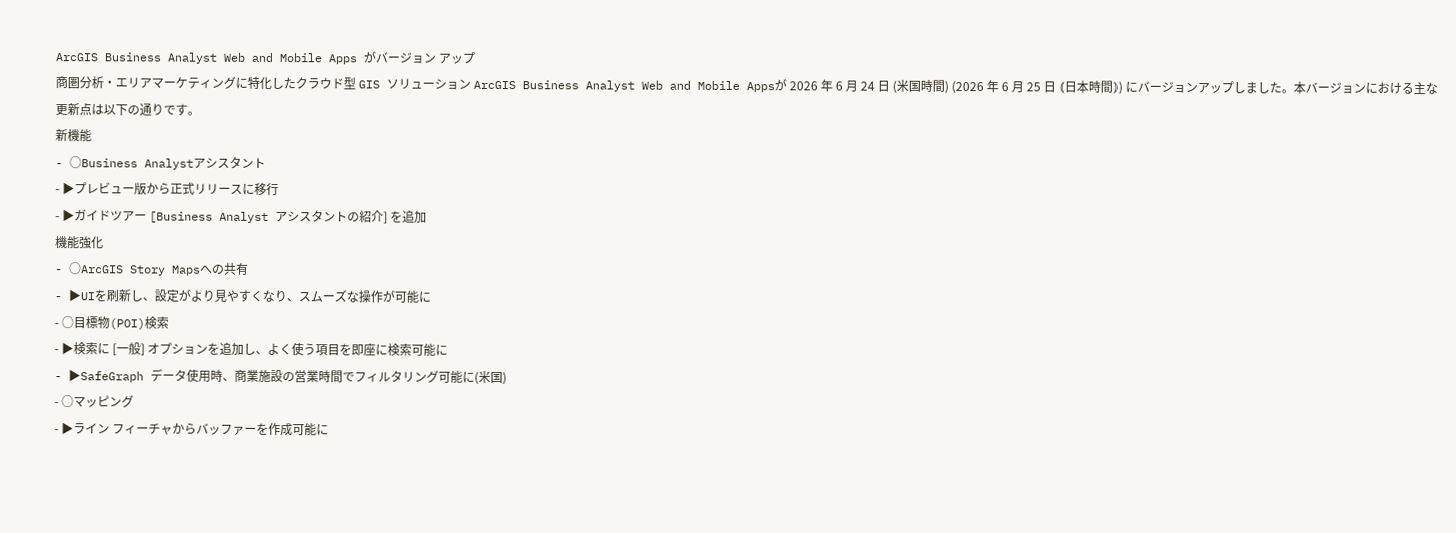ArcGIS Business Analyst Web and Mobile Apps がバージョン アップ
商圏分析・エリアマーケティングに特化したクラウド型 GIS ソリューション ArcGIS Business Analyst Web and Mobile Appsが 2026 年 6 月 24 日 (米国時間) (2026 年 6 月 25 日 ⦅日本時間⦆) にバージョンアップしました。本バージョンにおける主な更新点は以下の通りです。
新機能
- ○Business Analystアシスタント
- ▶プレビュー版から正式リリースに移行
- ▶ガイドツアー [Business Analyst アシスタントの紹介] を追加
機能強化
- ○ArcGIS Story Mapsへの共有
- ▶UIを刷新し、設定がより見やすくなり、スムーズな操作が可能に
- ○目標物(POI)検索
- ▶検索に [一般] オプションを追加し、よく使う項目を即座に検索可能に
- ▶SafeGraph データ使用時、商業施設の営業時間でフィルタリング可能に(米国)
- ○マッピング
- ▶ライン フィーチャからバッファーを作成可能に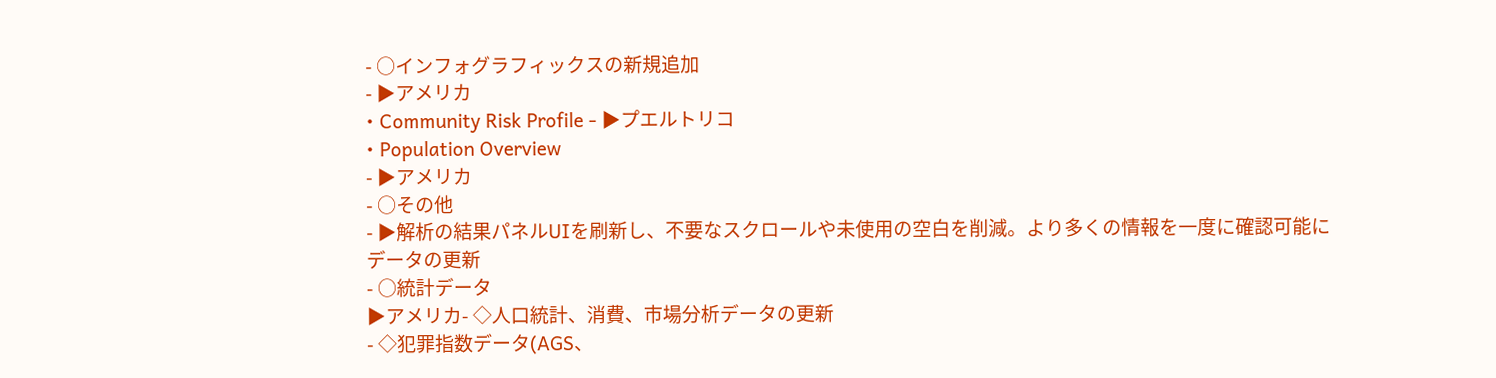- ○インフォグラフィックスの新規追加
- ▶アメリカ
• Community Risk Profile - ▶プエルトリコ
• Population Overview
- ▶アメリカ
- ○その他
- ▶解析の結果パネルUIを刷新し、不要なスクロールや未使用の空白を削減。より多くの情報を一度に確認可能に
データの更新
- ○統計データ
▶アメリカ- ◇人口統計、消費、市場分析データの更新
- ◇犯罪指数データ(AGS、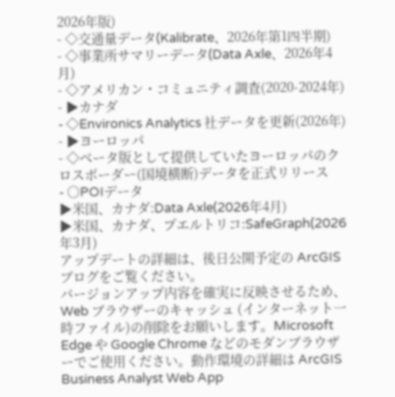2026年版)
- ◇交通量データ(Kalibrate、2026年第1四半期)
- ◇事業所サマリーデータ(Data Axle、2026年4月)
- ◇アメリカン・コミュニティ調査(2020-2024年)
- ▶カナダ
- ◇Environics Analytics 社データを更新(2026年)
- ▶ヨーロッパ
- ◇ベータ版として提供していたヨーロッパのクロスボーダー(国境横断)データを正式リリース
- ○POIデータ
▶米国、カナダ:Data Axle(2026年4月)
▶米国、カナダ、プエルトリコ:SafeGraph(2026年3月)
アップデートの詳細は、後日公開予定の ArcGIS ブログをご覧ください。
バージョンアップ内容を確実に反映させるため、Web ブラウザーのキャッシュ (インターネット一時ファイル)の削除をお願いします。Microsoft Edge や Google Chrome などのモダンブラウザーでご使用ください。動作環境の詳細は ArcGIS Business Analyst Web App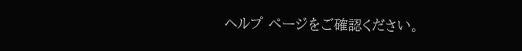ヘルプ ページをご確認ください。